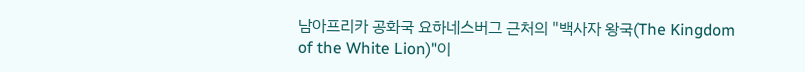남아프리카 공화국 요하네스버그 근처의 "백사자 왕국(The Kingdom of the White Lion)"이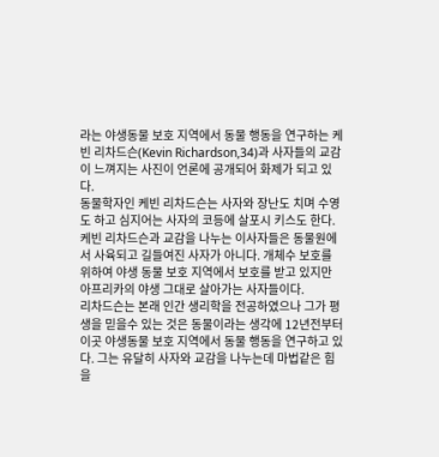라는 야생동물 보호 지역에서 동물 행동을 연구하는 케빈 리차드슨(Kevin Richardson,34)과 사자들의 교감이 느껴지는 사진이 언론에 공개되어 화제가 되고 있다.
동물학자인 케빈 리차드슨는 사자와 장난도 치며 수영도 하고 심지어는 사자의 코등에 살포시 키스도 한다. 케빈 리차드슨과 교감을 나누는 이사자들은 동물원에서 사육되고 길들여진 사자가 아니다. 개체수 보호를 위하여 야생 동물 보호 지역에서 보호를 받고 있지만 아프리카의 야생 그대로 살아가는 사자들이다.
리차드슨는 본래 인간 생리학을 전공하였으나 그가 평생을 믿을수 있는 것은 동물이라는 생각에 12년전부터 이곳 야생동물 보호 지역에서 동물 행동을 연구하고 있다. 그는 유달히 사자와 교감을 나누는데 마법같은 힘을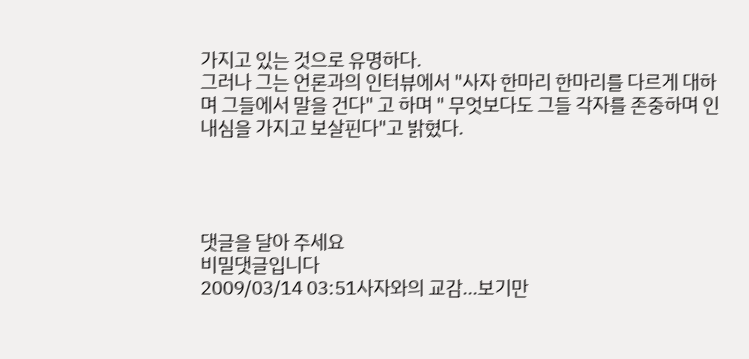가지고 있는 것으로 유명하다.
그러나 그는 언론과의 인터뷰에서 "사자 한마리 한마리를 다르게 대하며 그들에서 말을 건다" 고 하며 " 무엇보다도 그들 각자를 존중하며 인내심을 가지고 보살핀다"고 밝혔다.




댓글을 달아 주세요
비밀댓글입니다
2009/03/14 03:51사자와의 교감...보기만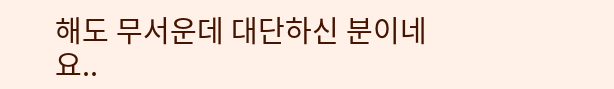해도 무서운데 대단하신 분이네요..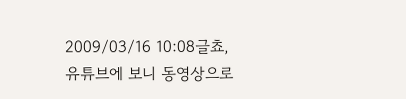2009/03/16 10:08글쵸, 유튜브에 보니 동영상으로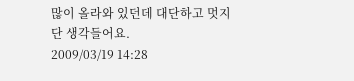많이 올라와 있던데 대단하고 멋지단 생각들어요.
2009/03/19 14:28